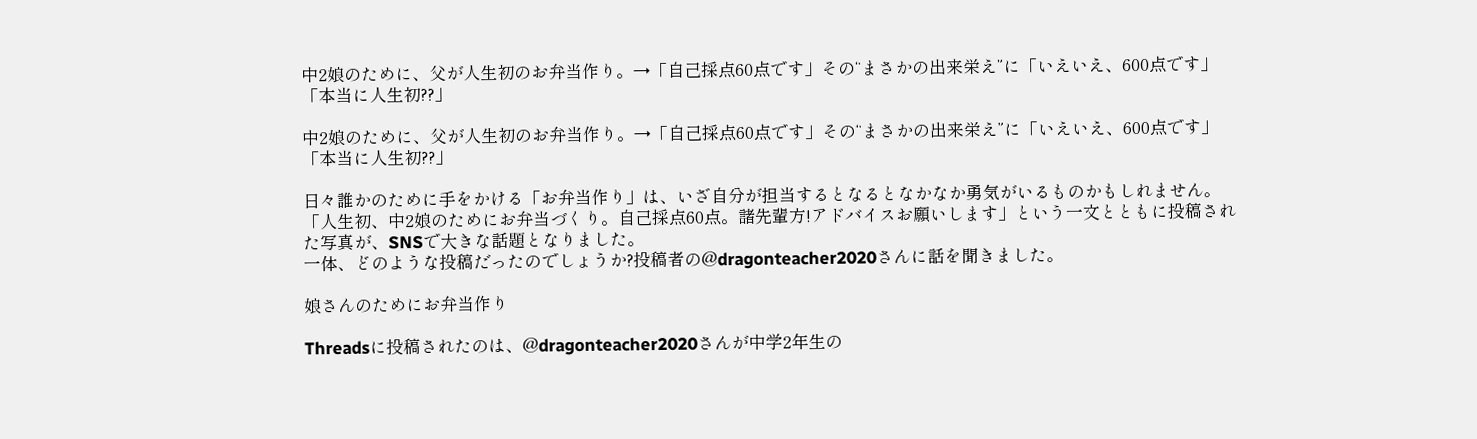中2娘のために、父が人生初のお弁当作り。→「自己採点60点です」その“まさかの出来栄え”に「いえいえ、600点です」「本当に人生初??」

中2娘のために、父が人生初のお弁当作り。→「自己採点60点です」その“まさかの出来栄え”に「いえいえ、600点です」「本当に人生初??」

日々誰かのために手をかける「お弁当作り」は、いざ自分が担当するとなるとなかなか勇気がいるものかもしれません。
「人生初、中2娘のためにお弁当づくり。自己採点60点。諸先輩方!アドバイスお願いします」という一文とともに投稿された写真が、SNSで大きな話題となりました。
一体、どのような投稿だったのでしょうか?投稿者の@dragonteacher2020さんに話を聞きました。

娘さんのためにお弁当作り

Threadsに投稿されたのは、@dragonteacher2020さんが中学2年生の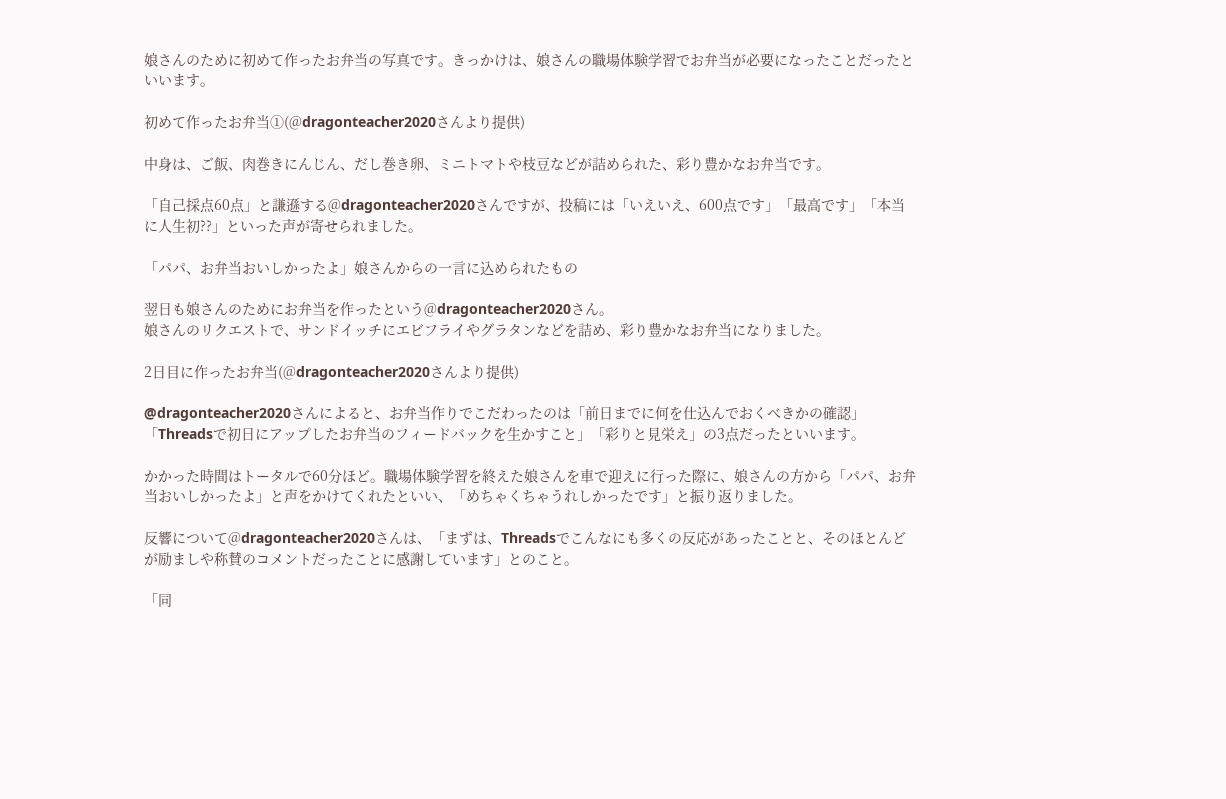娘さんのために初めて作ったお弁当の写真です。きっかけは、娘さんの職場体験学習でお弁当が必要になったことだったといいます。

初めて作ったお弁当①(@dragonteacher2020さんより提供)

中身は、ご飯、肉巻きにんじん、だし巻き卵、ミニトマトや枝豆などが詰められた、彩り豊かなお弁当です。

「自己採点60点」と謙遜する@dragonteacher2020さんですが、投稿には「いえいえ、600点です」「最高です」「本当に人生初??」といった声が寄せられました。

「パパ、お弁当おいしかったよ」娘さんからの一言に込められたもの

翌日も娘さんのためにお弁当を作ったという@dragonteacher2020さん。
娘さんのリクエストで、サンドイッチにエビフライやグラタンなどを詰め、彩り豊かなお弁当になりました。

2日目に作ったお弁当(@dragonteacher2020さんより提供)

@dragonteacher2020さんによると、お弁当作りでこだわったのは「前日までに何を仕込んでおくべきかの確認」「Threadsで初日にアップしたお弁当のフィードバックを生かすこと」「彩りと見栄え」の3点だったといいます。

かかった時間はトータルで60分ほど。職場体験学習を終えた娘さんを車で迎えに行った際に、娘さんの方から「パパ、お弁当おいしかったよ」と声をかけてくれたといい、「めちゃくちゃうれしかったです」と振り返りました。

反響について@dragonteacher2020さんは、「まずは、Threadsでこんなにも多くの反応があったことと、そのほとんどが励ましや称賛のコメントだったことに感謝しています」とのこと。

「同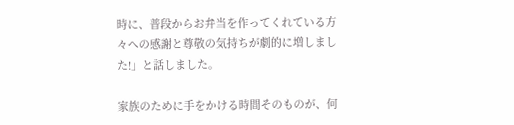時に、普段からお弁当を作ってくれている方々への感謝と尊敬の気持ちが劇的に増しました!」と話しました。

家族のために手をかける時間そのものが、何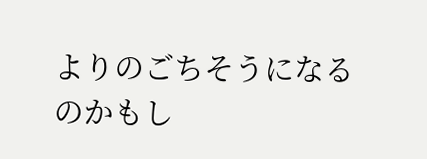よりのごちそうになるのかもし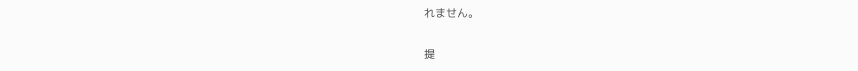れません。

提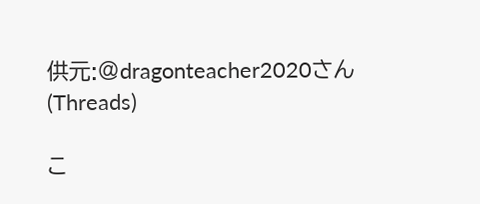供元:@dragonteacher2020さん(Threads)

こ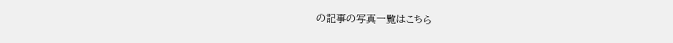の記事の写真一覧はこちら